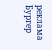реклама
Бургер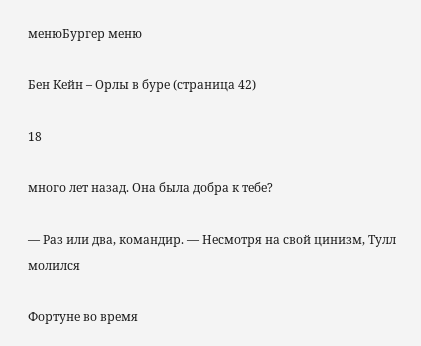менюБургер меню

Бен Кейн – Орлы в буре (страница 42)

18

много лет назад. Она была добра к тебе?

— Раз или два, командир. — Несмотря на свой цинизм, Тулл молился

Фортуне во время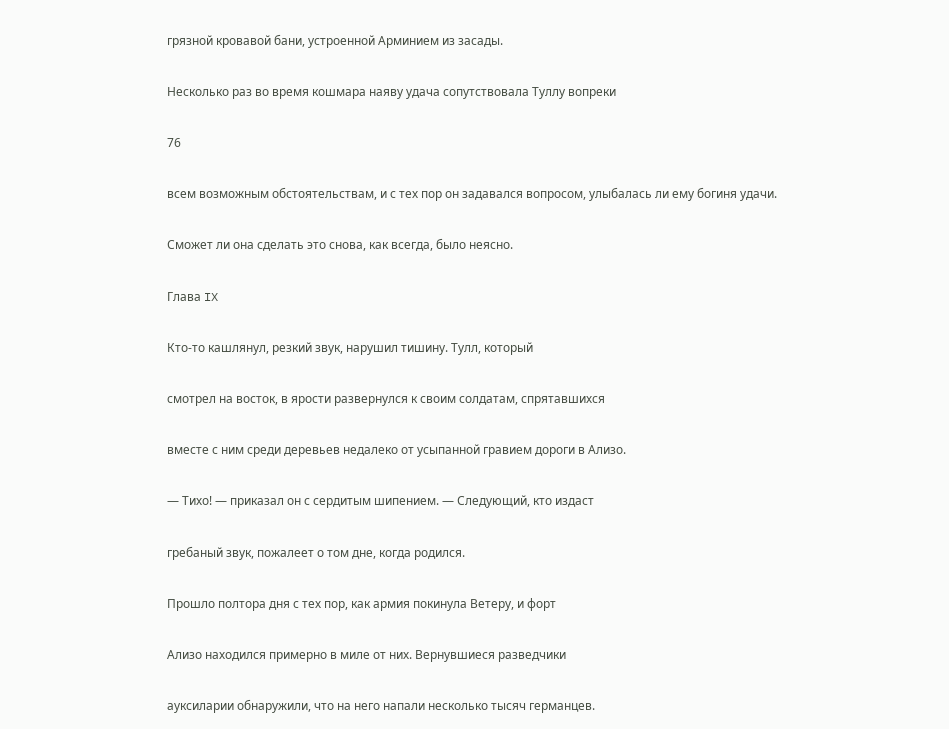грязной кровавой бани, устроенной Арминием из засады.

Несколько раз во время кошмара наяву удача сопутствовала Туллу вопреки

76

всем возможным обстоятельствам, и с тех пор он задавался вопросом, улыбалась ли ему богиня удачи.

Сможет ли она сделать это снова, как всегда, было неясно.

Глава IX

Кто-то кашлянул, резкий звук, нарушил тишину. Тулл, который

смотрел на восток, в ярости развернулся к своим солдатам, спрятавшихся

вместе с ним среди деревьев недалеко от усыпанной гравием дороги в Ализо.

— Тихо! — приказал он с сердитым шипением. — Следующий, кто издаст

гребаный звук, пожалеет о том дне, когда родился.

Прошло полтора дня с тех пор, как армия покинула Ветеру, и форт

Ализо находился примерно в миле от них. Вернувшиеся разведчики

ауксиларии обнаружили, что на него напали несколько тысяч германцев.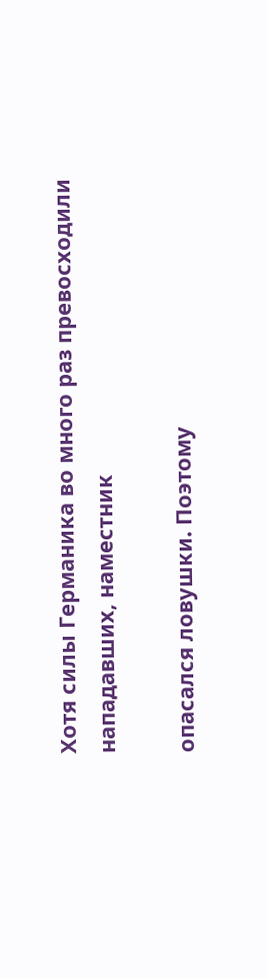Хотя силы Германика во много раз превосходили нападавших, наместник

опасался ловушки. Поэтому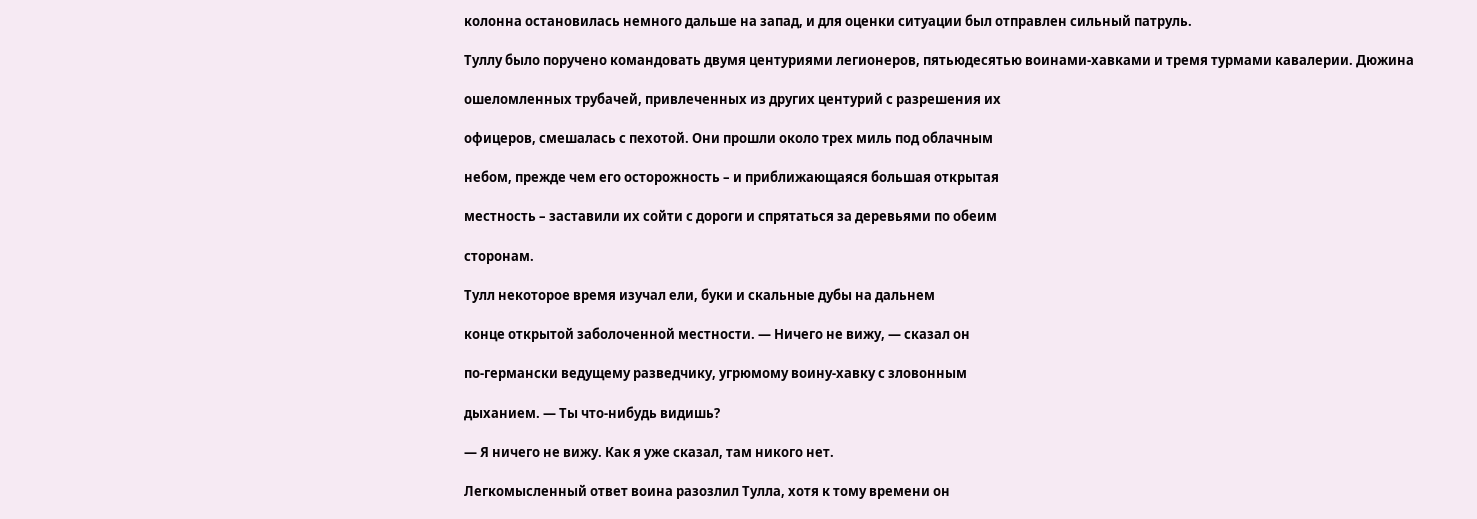колонна остановилась немного дальше на запад, и для оценки ситуации был отправлен сильный патруль.

Туллу было поручено командовать двумя центуриями легионеров, пятьюдесятью воинами-хавками и тремя турмами кавалерии. Дюжина

ошеломленных трубачей, привлеченных из других центурий с разрешения их

офицеров, смешалась с пехотой. Они прошли около трех миль под облачным

небом, прежде чем его осторожность – и приближающаяся большая открытая

местность – заставили их сойти с дороги и спрятаться за деревьями по обеим

сторонам.

Тулл некоторое время изучал ели, буки и скальные дубы на дальнем

конце открытой заболоченной местности. — Ничего не вижу, — сказал он

по-германски ведущему разведчику, угрюмому воину-хавку с зловонным

дыханием. — Ты что-нибудь видишь?

— Я ничего не вижу. Как я уже сказал, там никого нет.

Легкомысленный ответ воина разозлил Тулла, хотя к тому времени он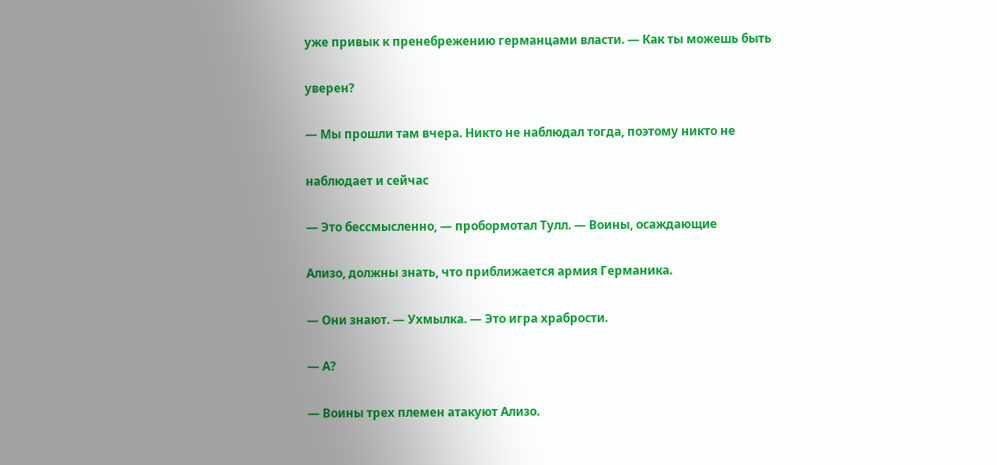уже привык к пренебрежению германцами власти. — Как ты можешь быть

уверен?

— Мы прошли там вчера. Никто не наблюдал тогда, поэтому никто не

наблюдает и сейчас

— Это бессмысленно, — пробормотал Тулл. — Воины, осаждающие

Ализо, должны знать, что приближается армия Германика.

— Они знают. — Ухмылка. — Это игра храбрости.

— А?

— Воины трех племен атакуют Ализо.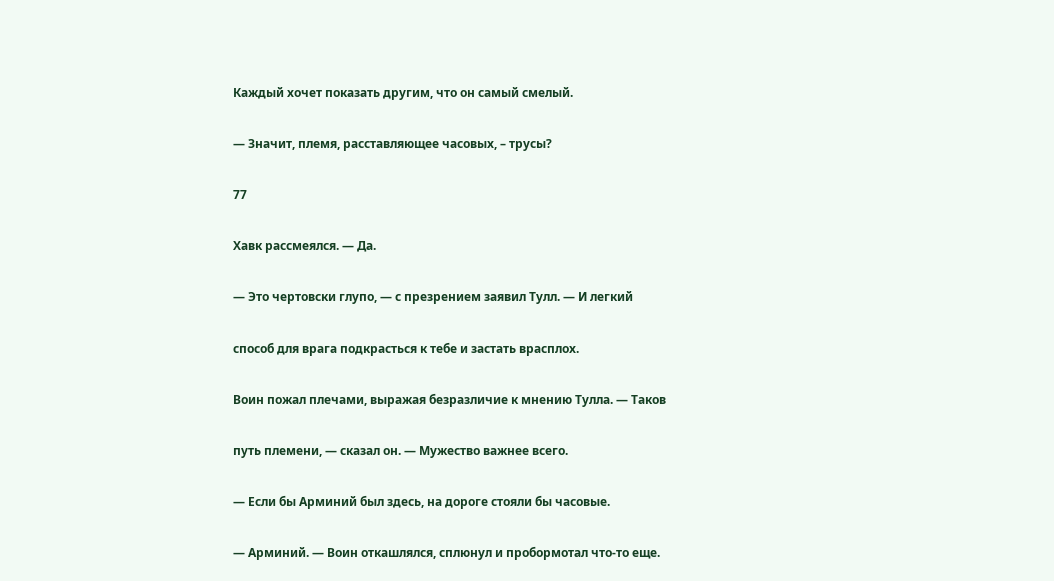Каждый хочет показать другим, что он самый смелый.

— Значит, племя, расставляющее часовых, – трусы?

77

Хавк рассмеялся. — Да.

— Это чертовски глупо, — с презрением заявил Тулл. — И легкий

способ для врага подкрасться к тебе и застать врасплох.

Воин пожал плечами, выражая безразличие к мнению Тулла. — Таков

путь племени, — сказал он. — Мужество важнее всего.

— Если бы Арминий был здесь, на дороге стояли бы часовые.

— Арминий. — Воин откашлялся, сплюнул и пробормотал что-то еще.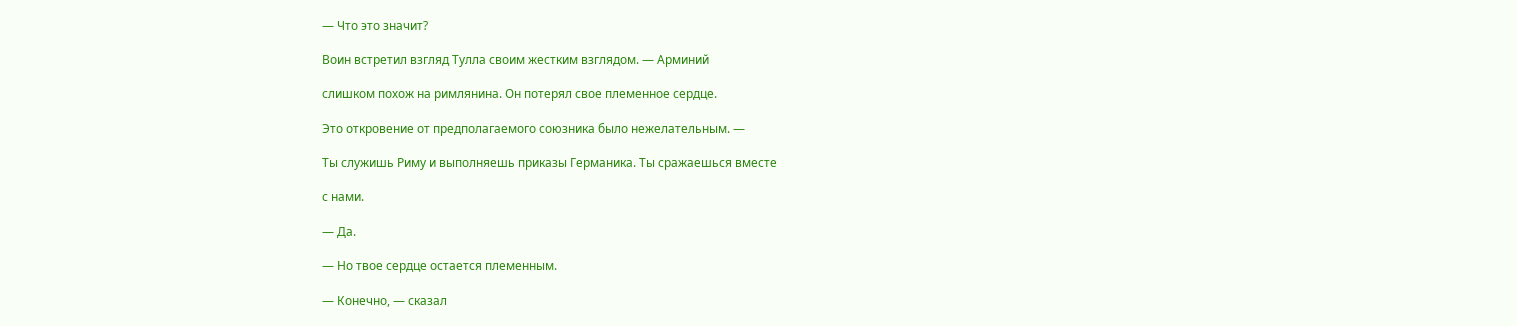— Что это значит?

Воин встретил взгляд Тулла своим жестким взглядом. — Арминий

слишком похож на римлянина. Он потерял свое племенное сердце.

Это откровение от предполагаемого союзника было нежелательным. —

Ты служишь Риму и выполняешь приказы Германика. Ты сражаешься вместе

с нами.

— Да.

— Но твое сердце остается племенным.

— Конечно, — сказал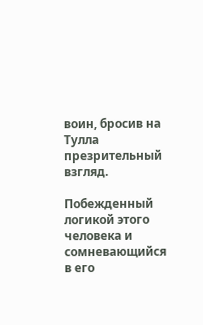воин, бросив на Тулла презрительный взгляд.

Побежденный логикой этого человека и сомневающийся в его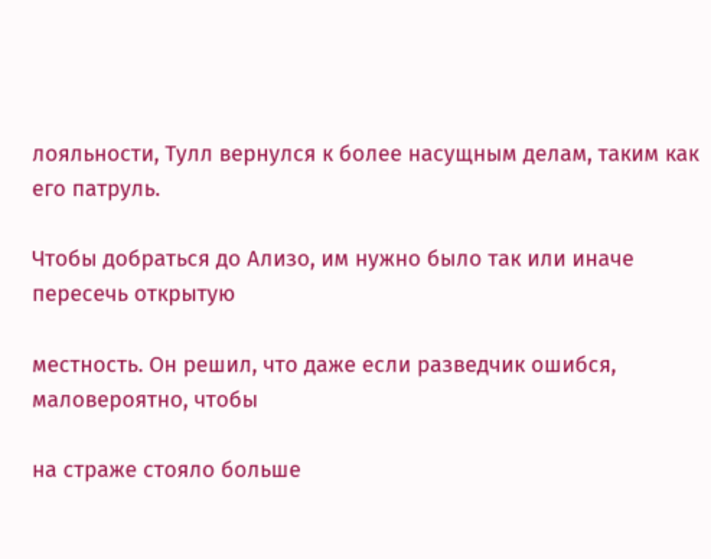лояльности, Тулл вернулся к более насущным делам, таким как его патруль.

Чтобы добраться до Ализо, им нужно было так или иначе пересечь открытую

местность. Он решил, что даже если разведчик ошибся, маловероятно, чтобы

на страже стояло больше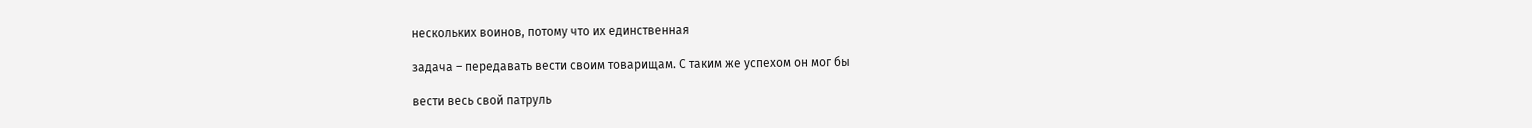нескольких воинов, потому что их единственная

задача – передавать вести своим товарищам. С таким же успехом он мог бы

вести весь свой патруль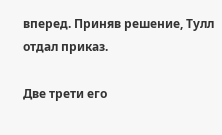вперед. Приняв решение, Тулл отдал приказ.

Две трети его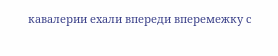кавалерии ехали впереди вперемежку с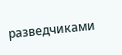разведчиками